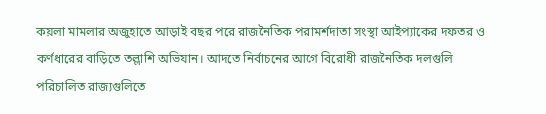কয়লা মামলার অজুহাতে আড়াই বছর পরে রাজনৈতিক পরামর্শদাতা সংস্থা আইপ্যাকের দফতর ও কর্ণধারের বাড়িতে তল্লাশি অভিযান। আদতে নির্বাচনের আগে বিরোধী রাজনৈতিক দলগুলি পরিচালিত রাজ্যগুলিতে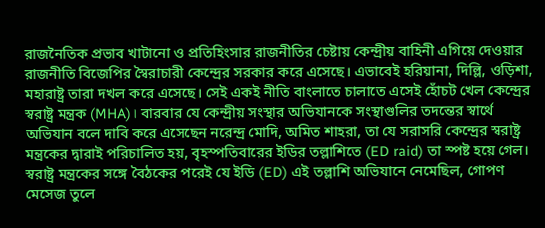রাজনৈতিক প্রভাব খাটানো ও প্রতিহিংসার রাজনীতির চেষ্টায় কেন্দ্রীয় বাহিনী এগিয়ে দেওয়ার রাজনীতি বিজেপির স্বৈরাচারী কেন্দ্রের সরকার করে এসেছে। এভাবেই হরিয়ানা, দিল্লি, ওড়িশা, মহারাষ্ট্র তারা দখল করে এসেছে। সেই একই নীতি বাংলাতে চালাতে এসেই হোঁচট খেল কেন্দ্রের স্বরাষ্ট্র মন্ত্রক (MHA)। বারবার যে কেন্দ্রীয় সংস্থার অভিযানকে সংস্থাগুলির তদন্তের স্বার্থে অভিযান বলে দাবি করে এসেছেন নরেন্দ্র মোদি, অমিত শাহরা, তা যে সরাসরি কেন্দ্রের স্বরাষ্ট্র মন্ত্রকের দ্বারাই পরিচালিত হয়, বৃহস্পতিবারের ইডির তল্লাশিতে (ED raid) তা স্পষ্ট হয়ে গেল। স্বরাষ্ট্র মন্ত্রকের সঙ্গে বৈঠকের পরেই যে ইডি (ED) এই তল্লাশি অভিযানে নেমেছিল, গোপণ মেসেজ তুলে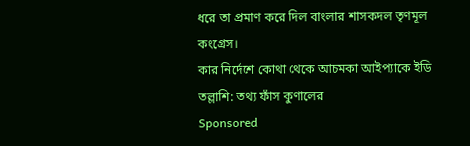ধরে তা প্রমাণ করে দিল বাংলার শাসকদল তৃণমূল কংগ্রেস।
কার নির্দেশে কোথা থেকে আচমকা আইপ্যাকে ইডি তল্লাশি: তথ্য ফাঁস কুণালের
Sponsored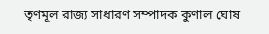তৃণমূল রাজ্য সাধারণ সম্পাদক কুণাল ঘোষ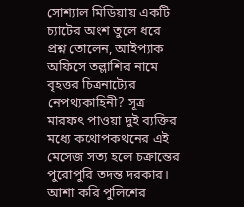সোশ্যাল মিডিয়ায় একটি চ্যাটের অংশ তুলে ধরে প্রশ্ন তোলেন, আইপ্যাক অফিসে তল্লাশির নামে বৃহত্তর চিত্রনাট্যের নেপথ্যকাহিনী? সূত্র মারফৎ পাওয়া দুই ব্যক্তির মধ্যে কথোপকথনের এই মেসেজ সত্য হলে চক্রান্তের পুরোপুরি তদন্ত দরকার। আশা করি পুলিশের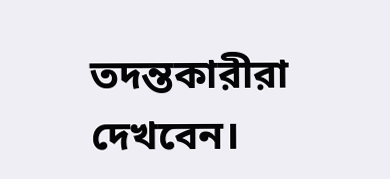তদন্তকারীরা দেখবেন।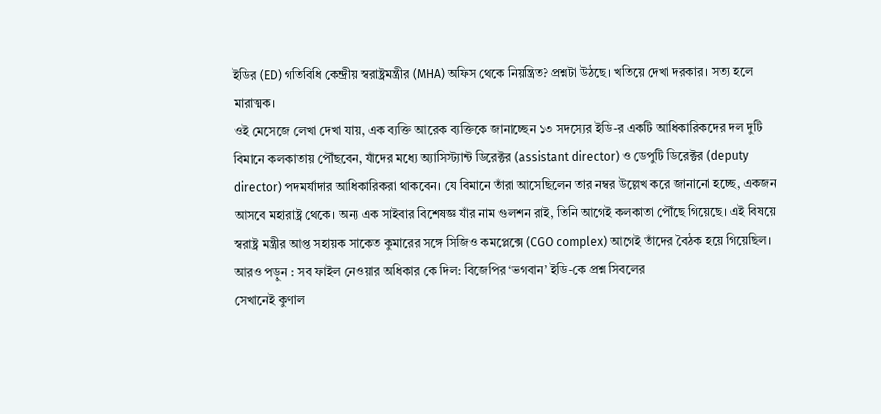ইডির (ED) গতিবিধি কেন্দ্রীয় স্বরাষ্ট্রমন্ত্রীর (MHA) অফিস থেকে নিয়ন্ত্রিত? প্রশ্নটা উঠছে। খতিয়ে দেখা দরকার। সত্য হলে মারাত্মক।
ওই মেসেজে লেখা দেখা যায়, এক ব্যক্তি আরেক ব্যক্তিকে জানাচ্ছেন ১৩ সদস্যের ইডি-র একটি আধিকারিকদের দল দুটি বিমানে কলকাতায় পৌঁছবেন, যাঁদের মধ্যে অ্যাসিস্ট্যান্ট ডিরেক্টর (assistant director) ও ডেপুটি ডিরেক্টর (deputy director) পদমর্যাদার আধিকারিকরা থাকবেন। যে বিমানে তাঁরা আসেছিলেন তার নম্বর উল্লেখ করে জানানো হচ্ছে, একজন আসবে মহারাষ্ট্র থেকে। অন্য এক সাইবার বিশেষজ্ঞ যাঁর নাম গুলশন রাই, তিনি আগেই কলকাতা পৌঁছে গিয়েছে। এই বিষয়ে স্বরাষ্ট্র মন্ত্রীর আপ্ত সহায়ক সাকেত কুমারের সঙ্গে সিজিও কমপ্লেক্সে (CGO complex) আগেই তাঁদের বৈঠক হয়ে গিয়েছিল।
আরও পড়ুন : সব ফাইল নেওয়ার অধিকার কে দিল: বিজেপির ‘ভগবান’ ইডি-কে প্রশ্ন সিবলের
সেখানেই কুণাল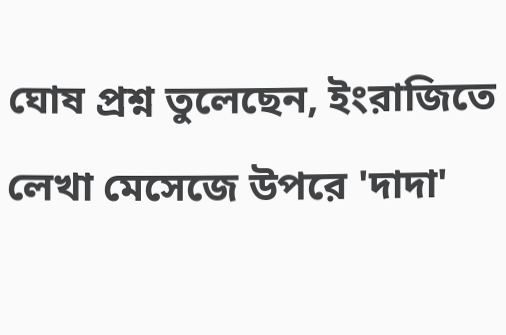ঘোষ প্রশ্ন তুলেছেন, ইংরাজিতে লেখা মেসেজে উপরে 'দাদা'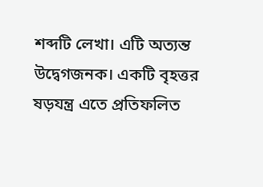শব্দটি লেখা। এটি অত্যন্ত উদ্বেগজনক। একটি বৃহত্তর ষড়যন্ত্র এতে প্রতিফলিত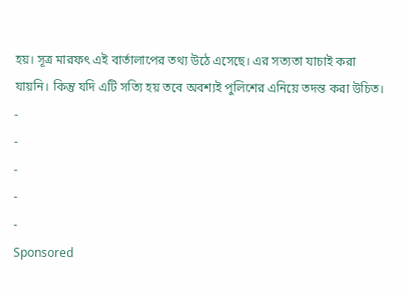হয়। সূত্র মারফৎ এই বার্তালাপের তথ্য উঠে এসেছে। এর সত্যতা যাচাই করা যায়নি। কিন্তু যদি এটি সত্যি হয় তবে অবশ্যই পুলিশের এনিয়ে তদন্ত করা উচিত।
-
-
-
-
-
Sponsored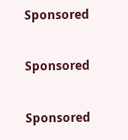Sponsored

Sponsored

Sponsored